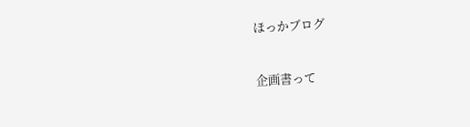ほっかブログ

企画書って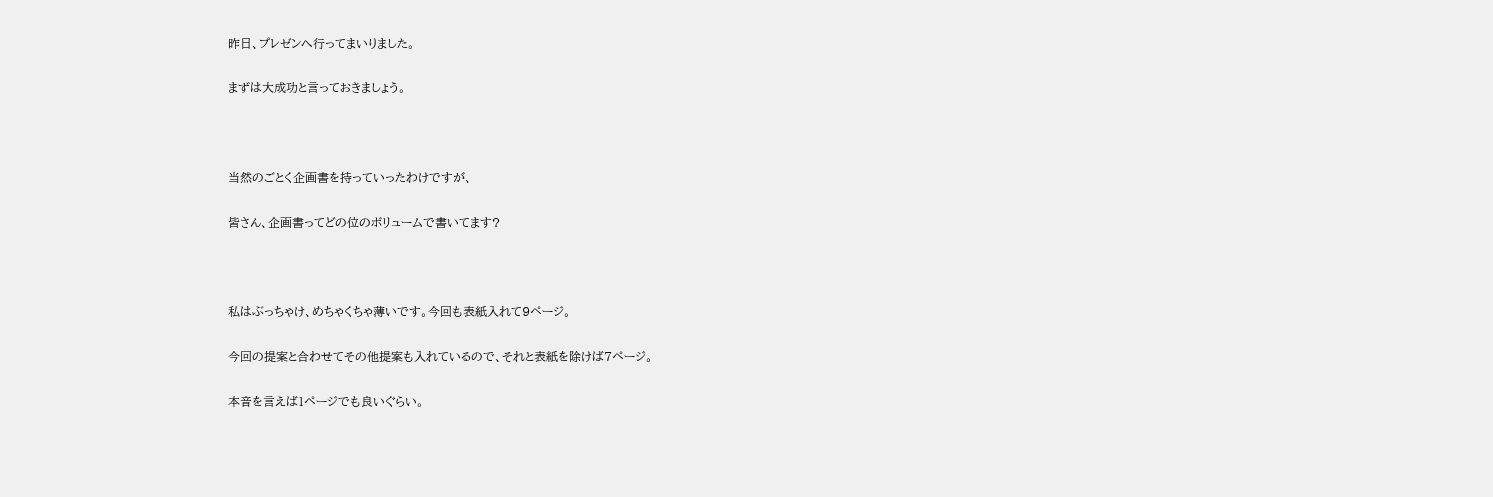昨日、プレゼンへ行ってまいりました。

まずは大成功と言っておきましょう。



当然のごとく企画書を持っていったわけですが、

皆さん、企画書ってどの位のボリュームで書いてます?



私はぶっちゃけ、めちゃくちゃ薄いです。今回も表紙入れて9ページ。

今回の提案と合わせてその他提案も入れているので、それと表紙を除けば7ページ。

本音を言えば1ページでも良いぐらい。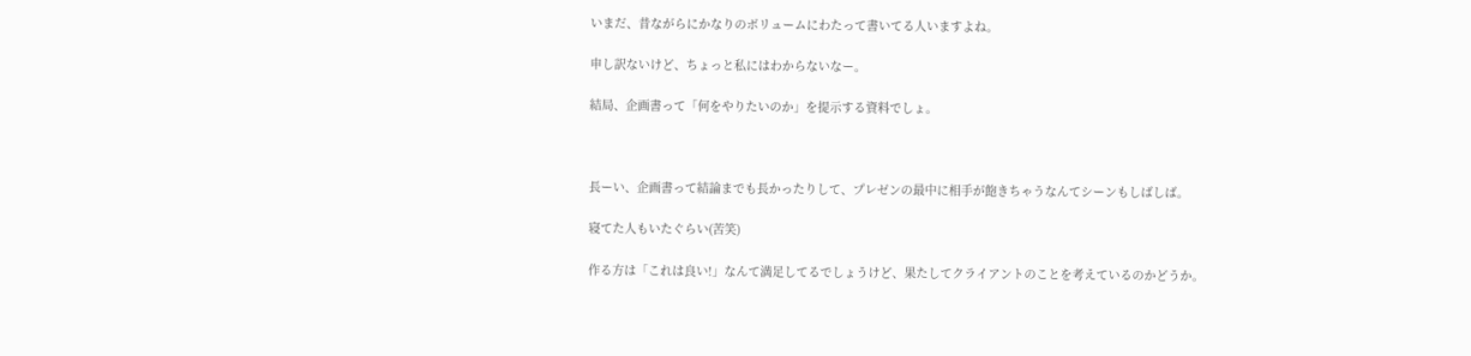いまだ、昔ながらにかなりのボリュームにわたって書いてる人いますよね。

申し訳ないけど、ちょっと私にはわからないなー。

結局、企画書って「何をやりたいのか」を提示する資料でしょ。



長ーい、企画書って結論までも長かったりして、プレゼンの最中に相手が飽きちゃうなんてシーンもしばしば。

寝てた人もいたぐらい(苦笑)

作る方は「これは良い!」なんて満足してるでしょうけど、果たしてクライアントのことを考えているのかどうか。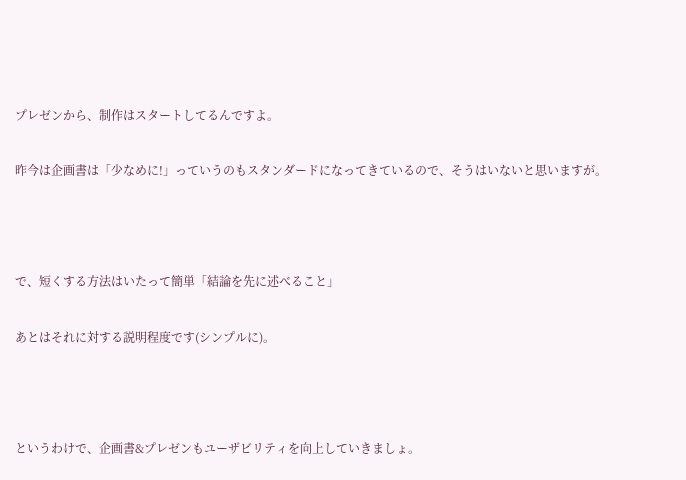プレゼンから、制作はスタートしてるんですよ。

昨今は企画書は「少なめに!」っていうのもスタンダードになってきているので、そうはいないと思いますが。



で、短くする方法はいたって簡単「結論を先に述べること」

あとはそれに対する説明程度です(シンプルに)。



というわけで、企画書&プレゼンもユーザビリティを向上していきましょ。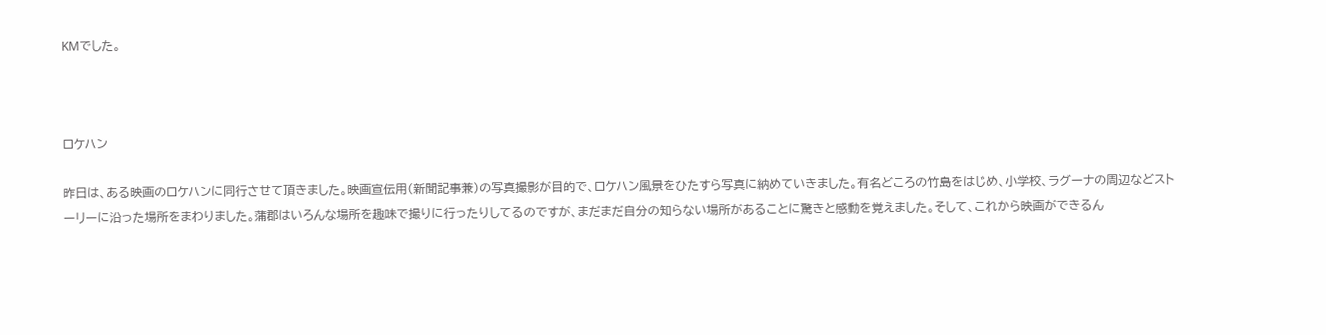KMでした。



ロケハン

昨日は、ある映画のロケハンに同行させて頂きました。映画宣伝用(新聞記事兼)の写真撮影が目的で、ロケハン風景をひたすら写真に納めていきました。有名どころの竹島をはじめ、小学校、ラグーナの周辺などストーリーに沿った場所をまわりました。蒲郡はいろんな場所を趣味で撮りに行ったりしてるのですが、まだまだ自分の知らない場所があることに驚きと感動を覚えました。そして、これから映画ができるん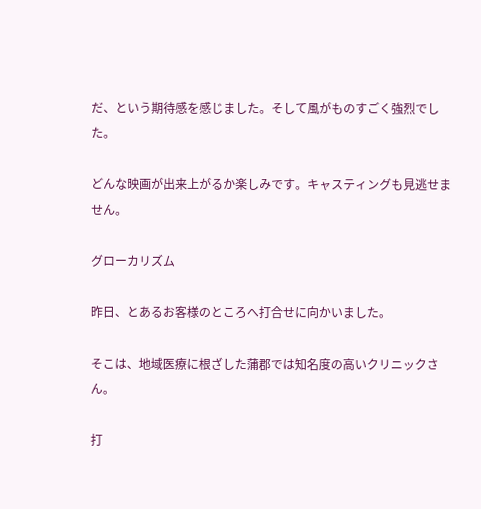だ、という期待感を感じました。そして風がものすごく強烈でした。

どんな映画が出来上がるか楽しみです。キャスティングも見逃せません。

グローカリズム

昨日、とあるお客様のところへ打合せに向かいました。

そこは、地域医療に根ざした蒲郡では知名度の高いクリニックさん。

打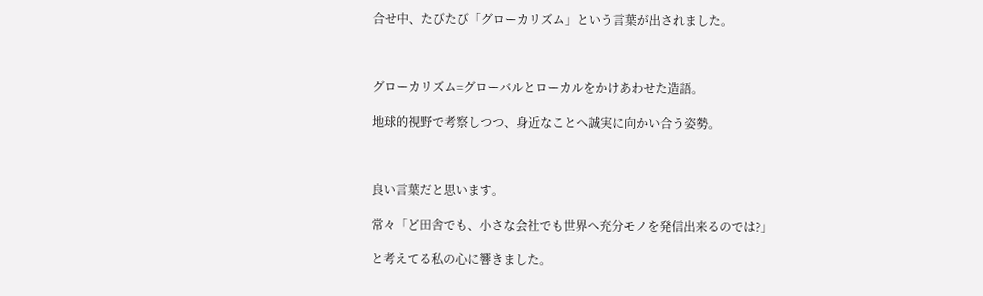合せ中、たびたび「グローカリズム」という言葉が出されました。



グローカリズム=グローバルとローカルをかけあわせた造語。

地球的視野で考察しつつ、身近なことへ誠実に向かい合う姿勢。



良い言葉だと思います。

常々「ど田舎でも、小さな会社でも世界へ充分モノを発信出来るのでは?」

と考えてる私の心に響きました。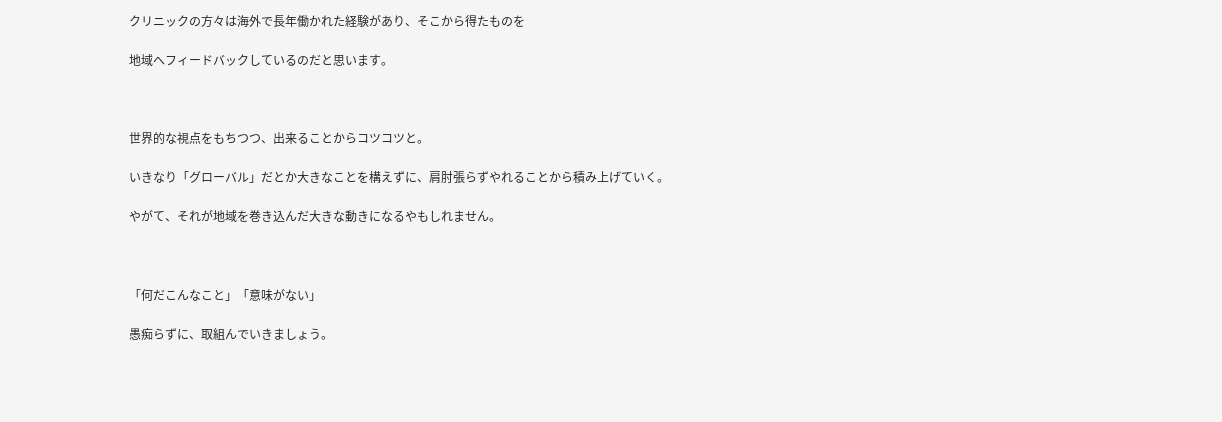クリニックの方々は海外で長年働かれた経験があり、そこから得たものを

地域へフィードバックしているのだと思います。



世界的な視点をもちつつ、出来ることからコツコツと。

いきなり「グローバル」だとか大きなことを構えずに、肩肘張らずやれることから積み上げていく。

やがて、それが地域を巻き込んだ大きな動きになるやもしれません。



「何だこんなこと」「意味がない」

愚痴らずに、取組んでいきましょう。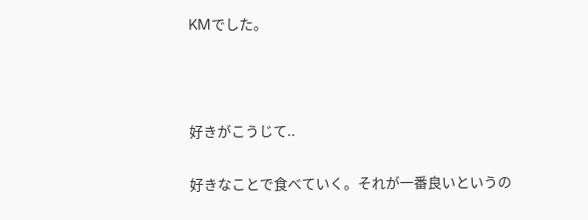KMでした。



好きがこうじて..

好きなことで食べていく。それが一番良いというの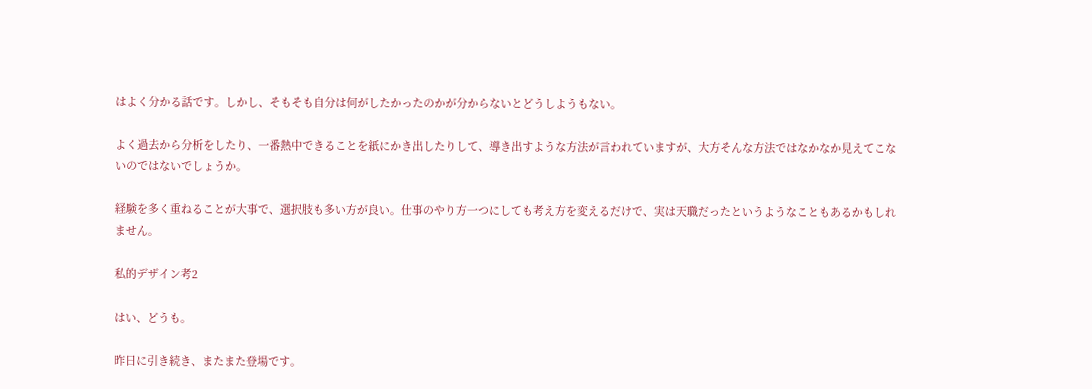はよく分かる話です。しかし、そもそも自分は何がしたかったのかが分からないとどうしようもない。

よく過去から分析をしたり、一番熱中できることを紙にかき出したりして、導き出すような方法が言われていますが、大方そんな方法ではなかなか見えてこないのではないでしょうか。

経験を多く重ねることが大事で、選択肢も多い方が良い。仕事のやり方一つにしても考え方を変えるだけで、実は天職だったというようなこともあるかもしれません。

私的デザイン考2

はい、どうも。

昨日に引き続き、またまた登場です。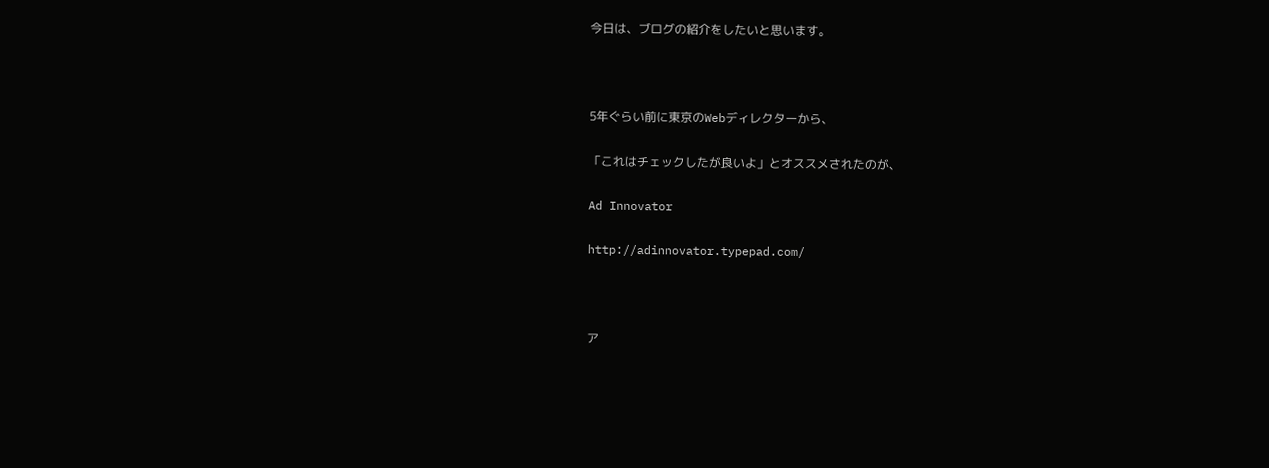今日は、ブログの紹介をしたいと思います。



5年ぐらい前に東京のWebディレクターから、

「これはチェックしたが良いよ」とオススメされたのが、

Ad Innovator

http://adinnovator.typepad.com/



ア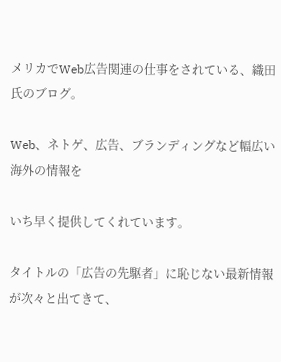メリカでWeb広告関連の仕事をされている、織田氏のブログ。

Web、ネトゲ、広告、ブランディングなど幅広い海外の情報を

いち早く提供してくれています。

タイトルの「広告の先駆者」に恥じない最新情報が次々と出てきて、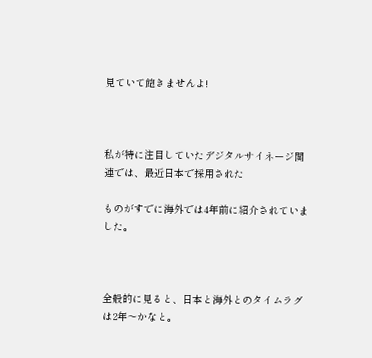見ていて飽きませんよ!



私が特に注目していたデジタルサイネージ関連では、最近日本で採用された

ものがすでに海外では4年前に紹介されていました。



全般的に見ると、日本と海外とのタイムラグは2年〜かなと。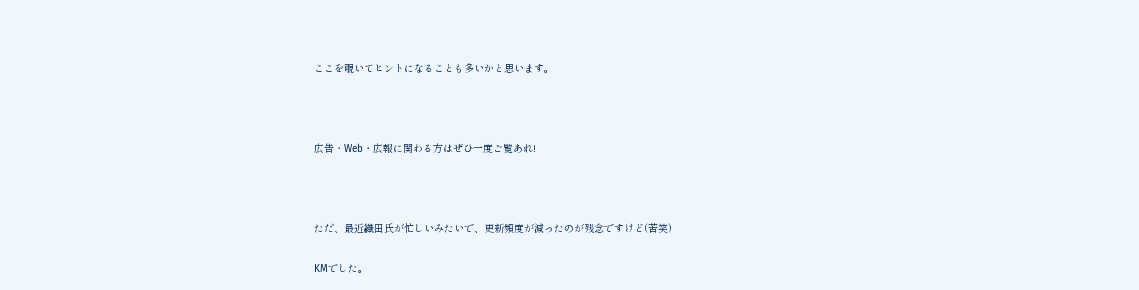ここを覗いてヒントになることも多いかと思います。



広告・Web・広報に関わる方はぜひ一度ご覧あれ!



ただ、最近織田氏が忙しいみたいで、更新頻度が減ったのが残念ですけど(苦笑)

KMでした。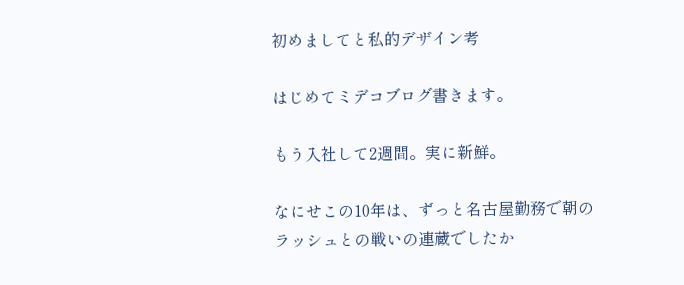初めましてと私的デザイン考

はじめてミデコブログ書きます。

もう入社して2週間。実に新鮮。

なにせこの10年は、ずっと名古屋勤務で朝のラッシュとの戦いの連蔵でしたか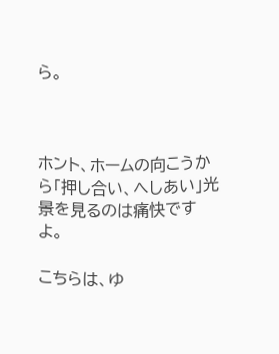ら。



ホント、ホームの向こうから「押し合い、へしあい」光景を見るのは痛快ですよ。

こちらは、ゆ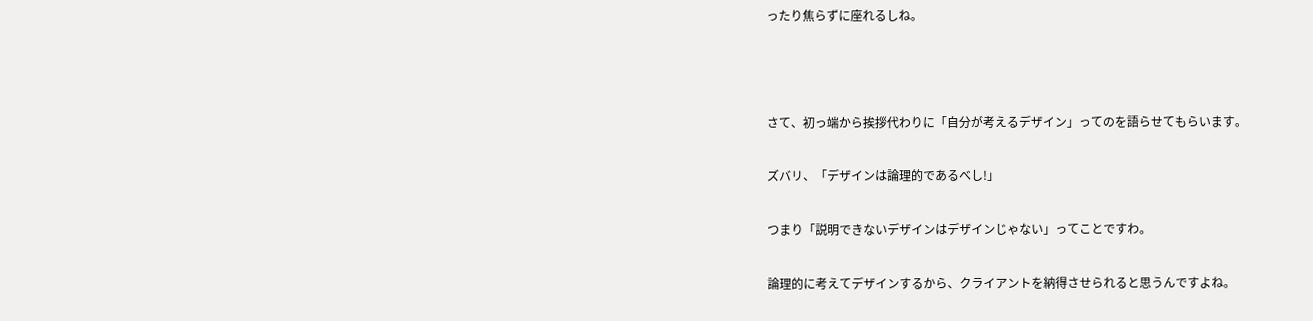ったり焦らずに座れるしね。



さて、初っ端から挨拶代わりに「自分が考えるデザイン」ってのを語らせてもらいます。

ズバリ、「デザインは論理的であるべし!」

つまり「説明できないデザインはデザインじゃない」ってことですわ。

論理的に考えてデザインするから、クライアントを納得させられると思うんですよね。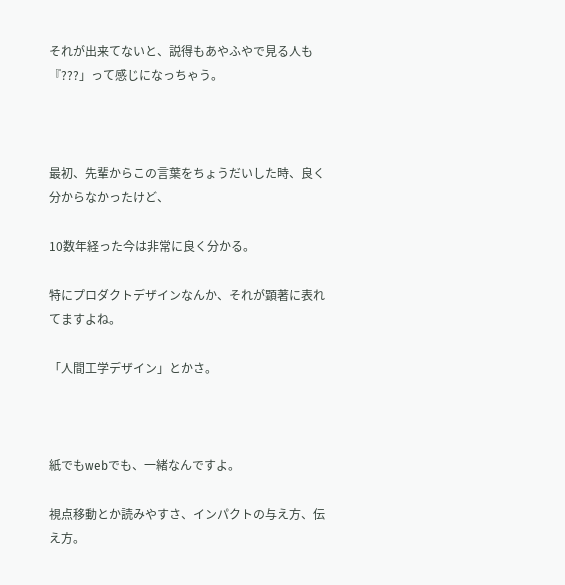それが出来てないと、説得もあやふやで見る人も『???」って感じになっちゃう。



最初、先輩からこの言葉をちょうだいした時、良く分からなかったけど、

10数年経った今は非常に良く分かる。

特にプロダクトデザインなんか、それが顕著に表れてますよね。

「人間工学デザイン」とかさ。



紙でもwebでも、一緒なんですよ。

視点移動とか読みやすさ、インパクトの与え方、伝え方。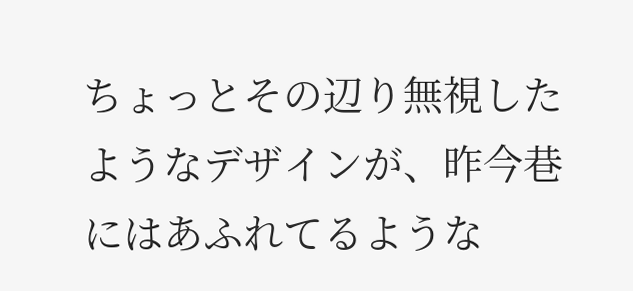ちょっとその辺り無視したようなデザインが、昨今巷にはあふれてるような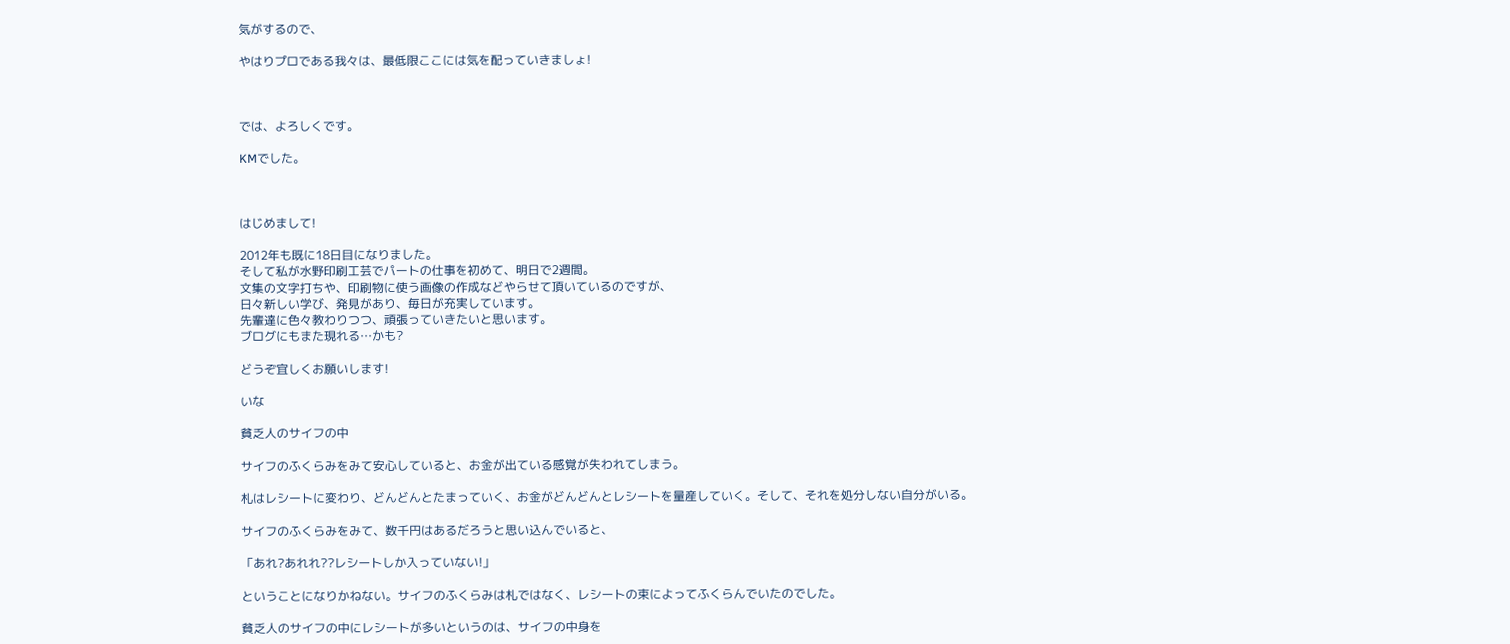気がするので、

やはりプロである我々は、最低限ここには気を配っていきましょ!



では、よろしくです。

KMでした。



はじめまして!

2012年も既に18日目になりました。
そして私が水野印刷工芸でパートの仕事を初めて、明日で2週間。
文集の文字打ちや、印刷物に使う画像の作成などやらせて頂いているのですが、
日々新しい学び、発見があり、毎日が充実しています。
先輩達に色々教わりつつ、頑張っていきたいと思います。
ブログにもまた現れる…かも?

どうぞ宜しくお願いします!

いな

貧乏人のサイフの中

サイフのふくらみをみて安心していると、お金が出ている感覚が失われてしまう。

札はレシートに変わり、どんどんとたまっていく、お金がどんどんとレシートを量産していく。そして、それを処分しない自分がいる。

サイフのふくらみをみて、数千円はあるだろうと思い込んでいると、

「あれ?あれれ??レシートしか入っていない!」

ということになりかねない。サイフのふくらみは札ではなく、レシートの束によってふくらんでいたのでした。

貧乏人のサイフの中にレシートが多いというのは、サイフの中身を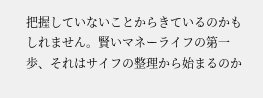把握していないことからきているのかもしれません。賢いマネーライフの第一歩、それはサイフの整理から始まるのか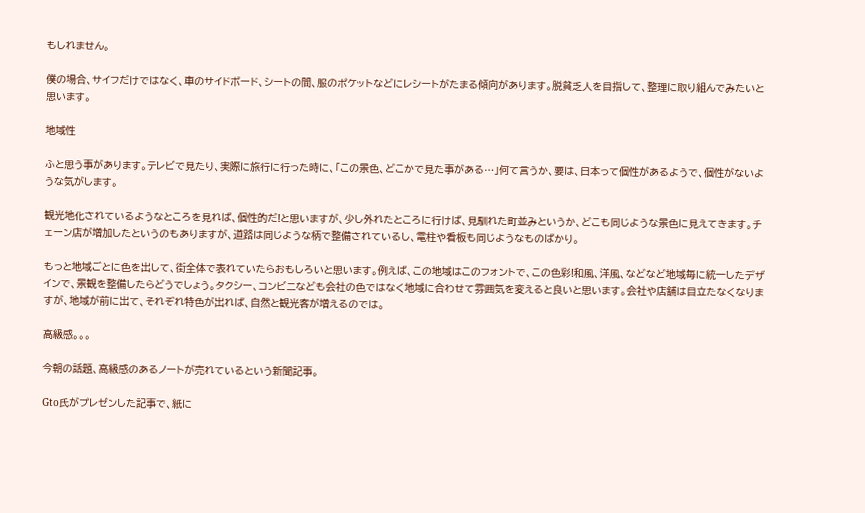もしれません。

僕の場合、サイフだけではなく、車のサイドボード、シートの間、服のポケットなどにレシートがたまる傾向があります。脱貧乏人を目指して、整理に取り組んでみたいと思います。

地域性

ふと思う事があります。テレビで見たり、実際に旅行に行った時に、「この景色、どこかで見た事がある…」何て言うか、要は、日本って個性があるようで、個性がないような気がします。

観光地化されているようなところを見れば、個性的だ!と思いますが、少し外れたところに行けば、見馴れた町並みというか、どこも同じような景色に見えてきます。チェーン店が増加したというのもありますが、道路は同じような柄で整備されているし、電柱や看板も同じようなものばかり。

もっと地域ごとに色を出して、街全体で表れていたらおもしろいと思います。例えば、この地域はこのフォントで、この色彩!和風、洋風、などなど地域毎に統一したデザインで、景観を整備したらどうでしょう。タクシー、コンビニなども会社の色ではなく地域に合わせて雰囲気を変えると良いと思います。会社や店舗は目立たなくなりますが、地域が前に出て、それぞれ特色が出れば、自然と観光客が増えるのでは。

高級感。。。

今朝の話題、高級感のあるノートが売れているという新聞記事。

Gto氏がプレゼンした記事で、紙に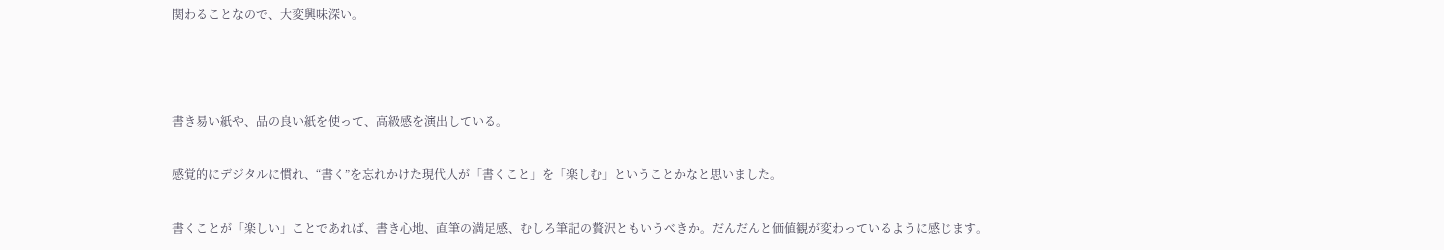関わることなので、大変興味深い。



書き易い紙や、品の良い紙を使って、高級感を演出している。

感覚的にデジタルに慣れ、“書く”を忘れかけた現代人が「書くこと」を「楽しむ」ということかなと思いました。

書くことが「楽しい」ことであれば、書き心地、直筆の満足感、むしろ筆記の贅沢ともいうべきか。だんだんと価値観が変わっているように感じます。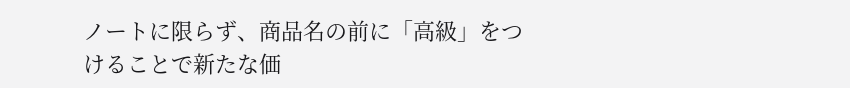ノートに限らず、商品名の前に「高級」をつけることで新たな価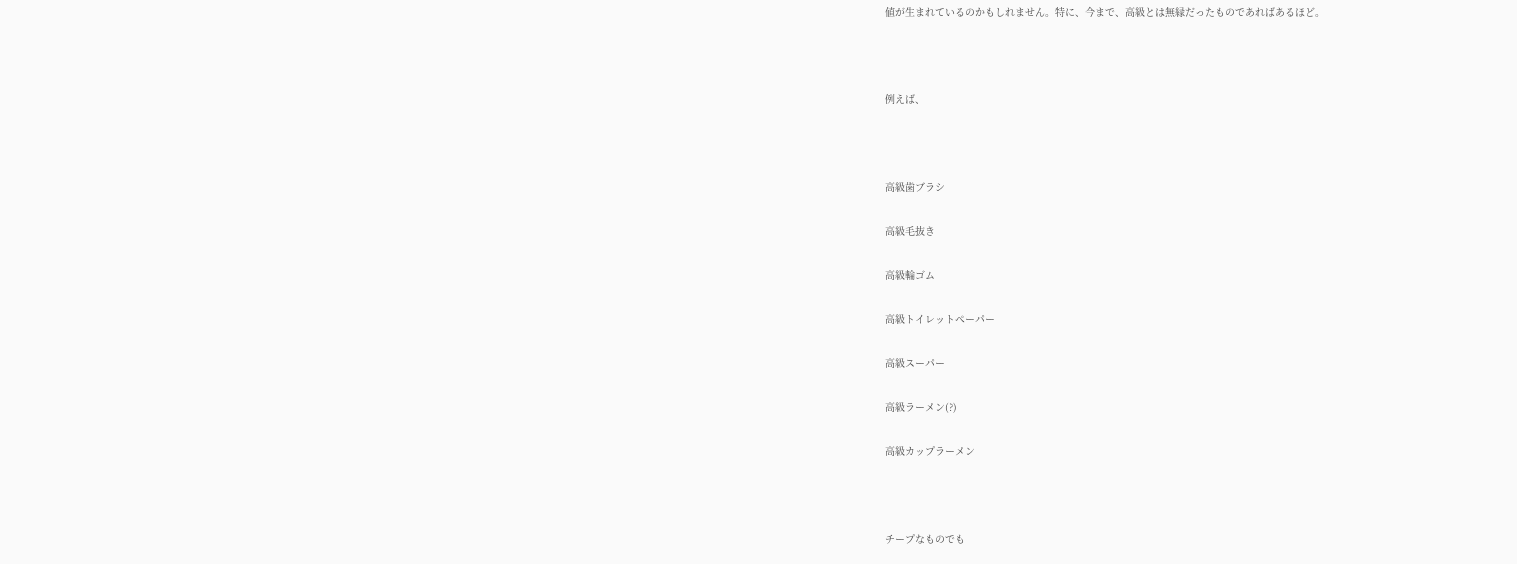値が生まれているのかもしれません。特に、今まで、高級とは無縁だったものであればあるほど。



例えば、



高級歯ブラシ

高級毛抜き

高級輪ゴム

高級トイレットペーパー

高級スーパー

高級ラーメン(?)

高級カップラーメン



チープなものでも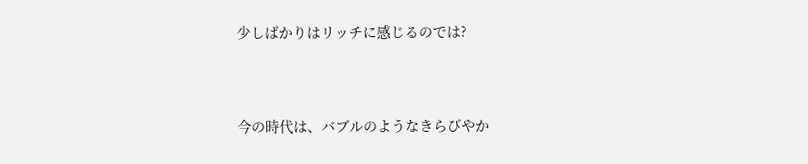少しばかりはリッチに感じるのでは?



今の時代は、バブルのようなきらびやか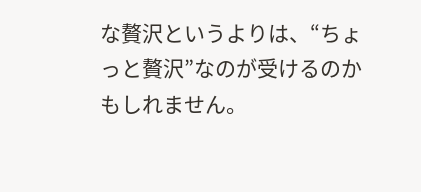な贅沢というよりは、“ちょっと贅沢”なのが受けるのかもしれません。